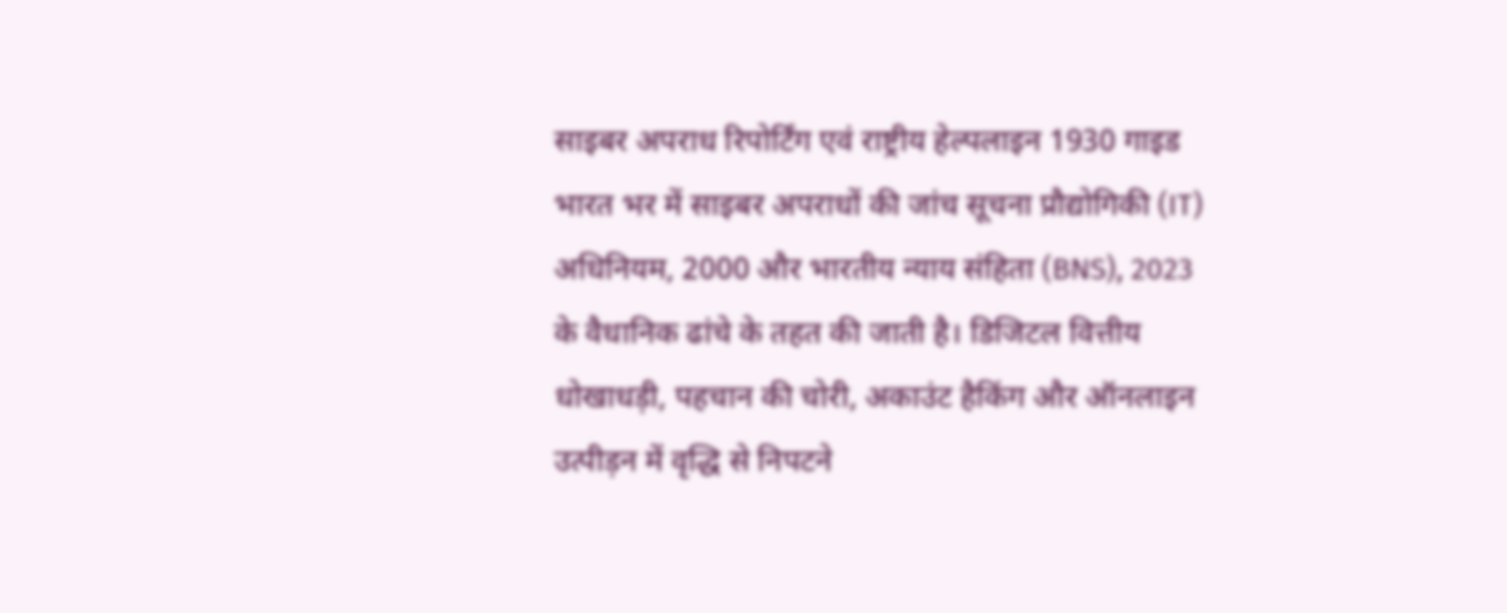साइबर अपराध रिपोर्टिंग एवं राष्ट्रीय हेल्पलाइन 1930 गाइड
भारत भर में साइबर अपराधों की जांच सूचना प्रौद्योगिकी (IT) अधिनियम, 2000 और भारतीय न्याय संहिता (BNS), 2023 के वैधानिक ढांचे के तहत की जाती है। डिजिटल वित्तीय धोखाधड़ी, पहचान की चोरी, अकाउंट हैकिंग और ऑनलाइन उत्पीड़न में वृद्धि से निपटने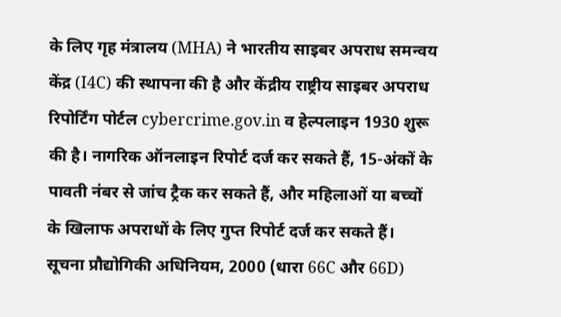के लिए गृह मंत्रालय (MHA) ने भारतीय साइबर अपराध समन्वय केंद्र (I4C) की स्थापना की है और केंद्रीय राष्ट्रीय साइबर अपराध रिपोर्टिंग पोर्टल cybercrime.gov.in व हेल्पलाइन 1930 शुरू की है। नागरिक ऑनलाइन रिपोर्ट दर्ज कर सकते हैं, 15-अंकों के पावती नंबर से जांच ट्रैक कर सकते हैं, और महिलाओं या बच्चों के खिलाफ अपराधों के लिए गुप्त रिपोर्ट दर्ज कर सकते हैं।
सूचना प्रौद्योगिकी अधिनियम, 2000 (धारा 66C और 66D)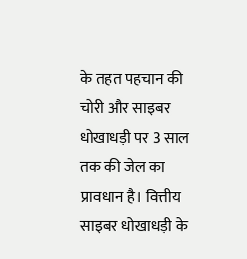के तहत पहचान की चोरी और साइबर धोखाधड़ी पर 3 साल तक की जेल का प्रावधान है। वित्तीय साइबर धोखाधड़ी के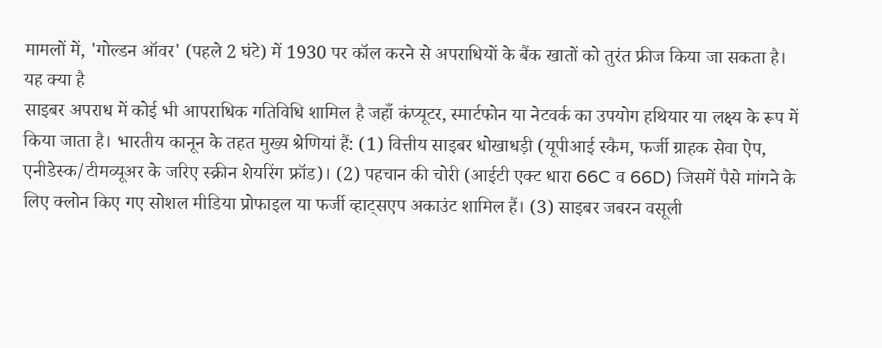मामलों में, 'गोल्डन ऑवर' (पहले 2 घंटे) में 1930 पर कॉल करने से अपराधियों के बैंक खातों को तुरंत फ्रीज किया जा सकता है।
यह क्या है
साइबर अपराध में कोई भी आपराधिक गतिविधि शामिल है जहाँ कंप्यूटर, स्मार्टफोन या नेटवर्क का उपयोग हथियार या लक्ष्य के रूप में किया जाता है। भारतीय कानून के तहत मुख्य श्रेणियां हैं: (1) वित्तीय साइबर धोखाधड़ी (यूपीआई स्कैम, फर्जी ग्राहक सेवा ऐप, एनीडेस्क/टीमव्यूअर के जरिए स्क्रीन शेयरिंग फ्रॉड)। (2) पहचान की चोरी (आईटी एक्ट धारा 66C व 66D) जिसमें पैसे मांगने के लिए क्लोन किए गए सोशल मीडिया प्रोफाइल या फर्जी व्हाट्सएप अकाउंट शामिल हैं। (3) साइबर जबरन वसूली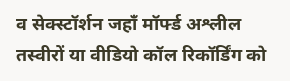व सेक्स्टॉर्शन जहाँ मॉर्फ्ड अश्लील तस्वीरों या वीडियो कॉल रिकॉर्डिंग को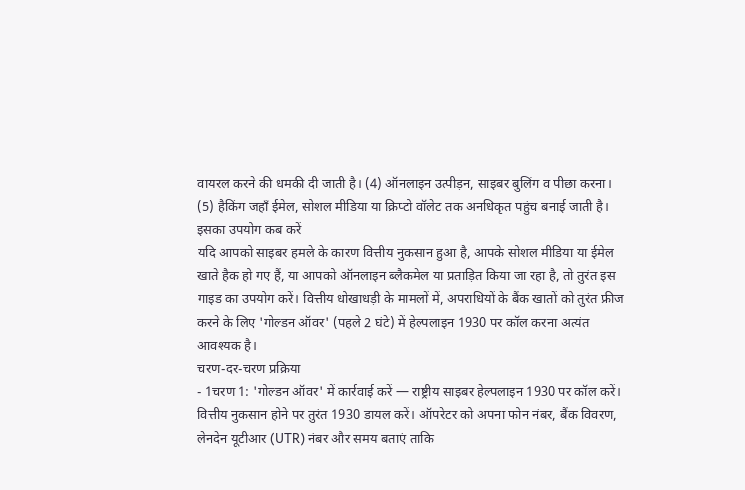वायरल करने की धमकी दी जाती है। (4) ऑनलाइन उत्पीड़न, साइबर बुलिंग व पीछा करना। (5) हैकिंग जहाँ ईमेल, सोशल मीडिया या क्रिप्टो वॉलेट तक अनधिकृत पहुंच बनाई जाती है।
इसका उपयोग कब करें
यदि आपको साइबर हमले के कारण वित्तीय नुकसान हुआ है, आपके सोशल मीडिया या ईमेल खाते हैक हो गए हैं, या आपको ऑनलाइन ब्लैकमेल या प्रताड़ित किया जा रहा है, तो तुरंत इस गाइड का उपयोग करें। वित्तीय धोखाधड़ी के मामलों में, अपराधियों के बैंक खातों को तुरंत फ्रीज करने के लिए 'गोल्डन ऑवर' (पहले 2 घंटे) में हेल्पलाइन 1930 पर कॉल करना अत्यंत आवश्यक है।
चरण-दर-चरण प्रक्रिया
- 1चरण 1: 'गोल्डन ऑवर' में कार्रवाई करें — राष्ट्रीय साइबर हेल्पलाइन 1930 पर कॉल करें। वित्तीय नुकसान होने पर तुरंत 1930 डायल करें। ऑपरेटर को अपना फोन नंबर, बैंक विवरण, लेनदेन यूटीआर (UTR) नंबर और समय बताएं ताकि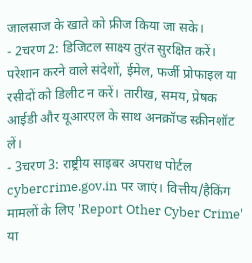जालसाज के खाते को फ्रीज किया जा सके।
- 2चरण 2: डिजिटल साक्ष्य तुरंत सुरक्षित करें। परेशान करने वाले संदेशों, ईमेल, फर्जी प्रोफाइल या रसीदों को डिलीट न करें। तारीख, समय, प्रेषक आईडी और यूआरएल के साथ अनक्रॉप्ड स्क्रीनशॉट लें।
- 3चरण 3: राष्ट्रीय साइबर अपराध पोर्टल cybercrime.gov.in पर जाएं। वित्तीय/हैकिंग मामलों के लिए 'Report Other Cyber Crime' या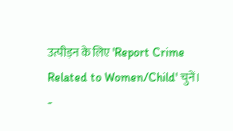उत्पीड़न के लिए 'Report Crime Related to Women/Child' चुनें।
-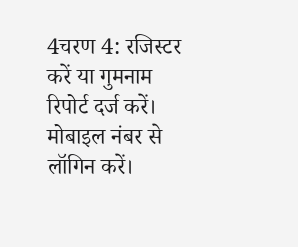4चरण 4: रजिस्टर करें या गुमनाम रिपोर्ट दर्ज करें। मोबाइल नंबर से लॉगिन करें।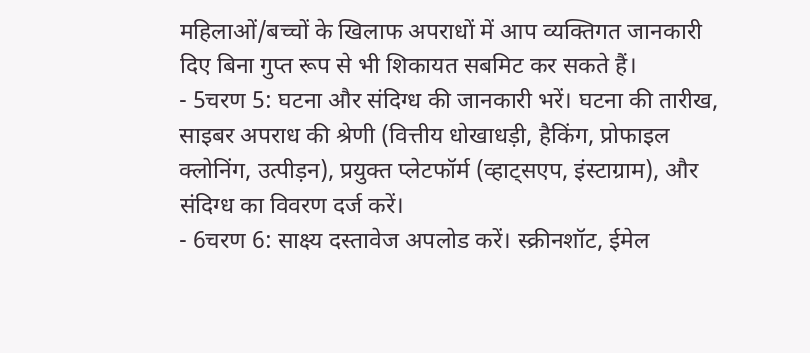महिलाओं/बच्चों के खिलाफ अपराधों में आप व्यक्तिगत जानकारी दिए बिना गुप्त रूप से भी शिकायत सबमिट कर सकते हैं।
- 5चरण 5: घटना और संदिग्ध की जानकारी भरें। घटना की तारीख, साइबर अपराध की श्रेणी (वित्तीय धोखाधड़ी, हैकिंग, प्रोफाइल क्लोनिंग, उत्पीड़न), प्रयुक्त प्लेटफॉर्म (व्हाट्सएप, इंस्टाग्राम), और संदिग्ध का विवरण दर्ज करें।
- 6चरण 6: साक्ष्य दस्तावेज अपलोड करें। स्क्रीनशॉट, ईमेल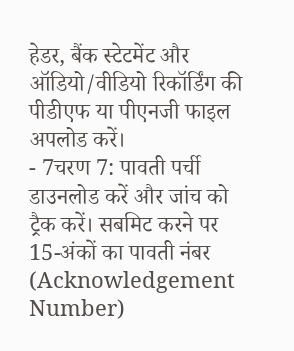हेडर, बैंक स्टेटमेंट और ऑडियो/वीडियो रिकॉर्डिंग की पीडीएफ या पीएनजी फाइल अपलोड करें।
- 7चरण 7: पावती पर्ची डाउनलोड करें और जांच को ट्रैक करें। सबमिट करने पर 15-अंकों का पावती नंबर (Acknowledgement Number)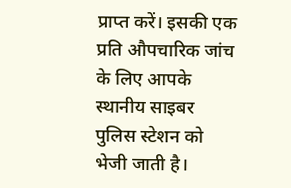प्राप्त करें। इसकी एक प्रति औपचारिक जांच के लिए आपके स्थानीय साइबर पुलिस स्टेशन को भेजी जाती है।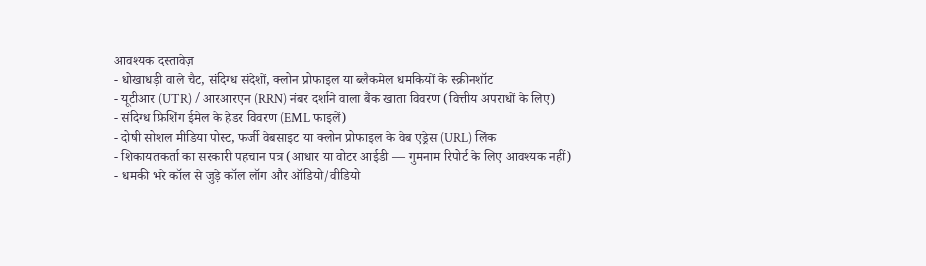आवश्यक दस्तावेज़
- धोखाधड़ी वाले चैट, संदिग्ध संदेशों, क्लोन प्रोफाइल या ब्लैकमेल धमकियों के स्क्रीनशॉट
- यूटीआर (UTR) / आरआरएन (RRN) नंबर दर्शाने वाला बैंक खाता विवरण (वित्तीय अपराधों के लिए)
- संदिग्ध फ़िशिंग ईमेल के हेडर विवरण (EML फाइलें)
- दोषी सोशल मीडिया पोस्ट, फर्जी वेबसाइट या क्लोन प्रोफाइल के वेब एड्रेस (URL) लिंक
- शिकायतकर्ता का सरकारी पहचान पत्र (आधार या वोटर आईडी — गुमनाम रिपोर्ट के लिए आवश्यक नहीं)
- धमकी भरे कॉल से जुड़े कॉल लॉग और ऑडियो/वीडियो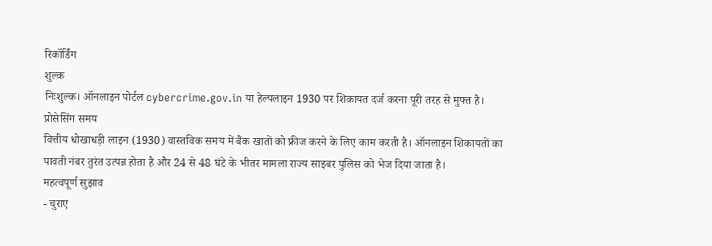रिकॉर्डिंग
शुल्क
निःशुल्क। ऑनलाइन पोर्टल cybercrime.gov.in या हेल्पलाइन 1930 पर शिकायत दर्ज करना पूरी तरह से मुफ्त है।
प्रोसेसिंग समय
वित्तीय धोखाधड़ी लाइन (1930) वास्तविक समय में बैंक खातों को फ्रीज करने के लिए काम करती है। ऑनलाइन शिकायतों का पावती नंबर तुरंत उत्पन्न होता है और 24 से 48 घंटे के भीतर मामला राज्य साइबर पुलिस को भेज दिया जाता है।
महत्वपूर्ण सुझाव
- चुराए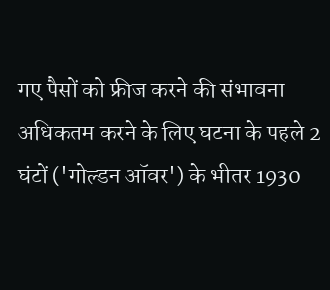गए पैसों को फ्रीज करने की संभावना अधिकतम करने के लिए घटना के पहले 2 घंटों ('गोल्डन ऑवर') के भीतर 1930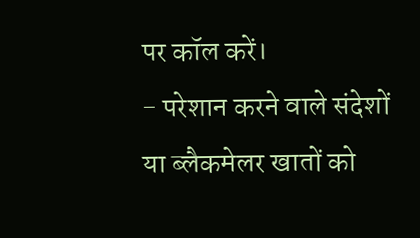पर कॉल करें।
- परेशान करने वाले संदेशों या ब्लैकमेलर खातों को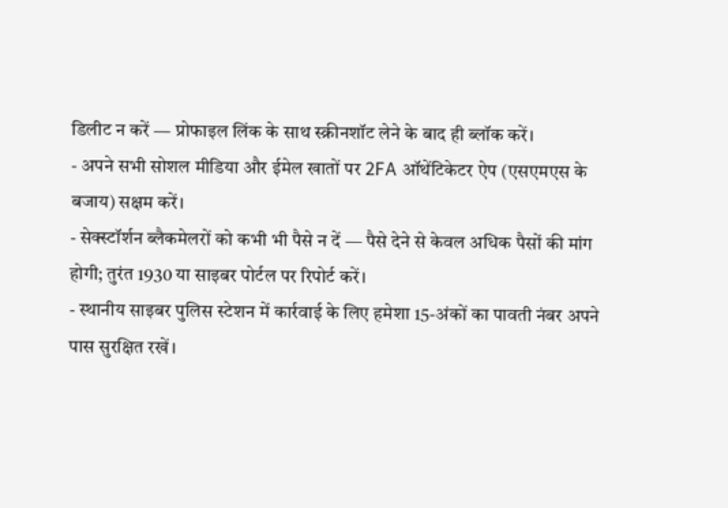डिलीट न करें — प्रोफाइल लिंक के साथ स्क्रीनशॉट लेने के बाद ही ब्लॉक करें।
- अपने सभी सोशल मीडिया और ईमेल खातों पर 2FA ऑथेंटिकेटर ऐप (एसएमएस के बजाय) सक्षम करें।
- सेक्स्टॉर्शन ब्लैकमेलरों को कभी भी पैसे न दें — पैसे देने से केवल अधिक पैसों की मांग होगी; तुरंत 1930 या साइबर पोर्टल पर रिपोर्ट करें।
- स्थानीय साइबर पुलिस स्टेशन में कार्रवाई के लिए हमेशा 15-अंकों का पावती नंबर अपने पास सुरक्षित रखें।